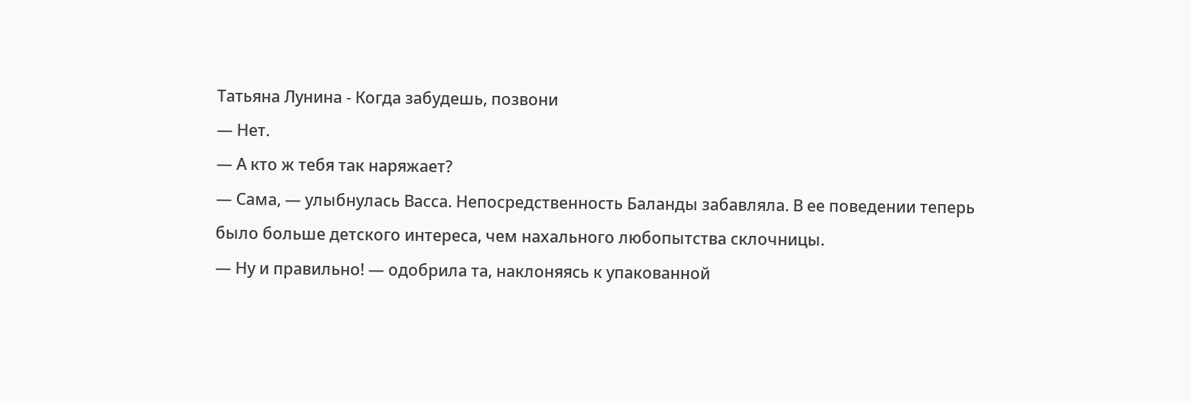Татьяна Лунина - Когда забудешь, позвони
— Нет.
— А кто ж тебя так наряжает?
— Сама, — улыбнулась Васса. Непосредственность Баланды забавляла. В ее поведении теперь было больше детского интереса, чем нахального любопытства склочницы.
— Ну и правильно! — одобрила та, наклоняясь к упакованной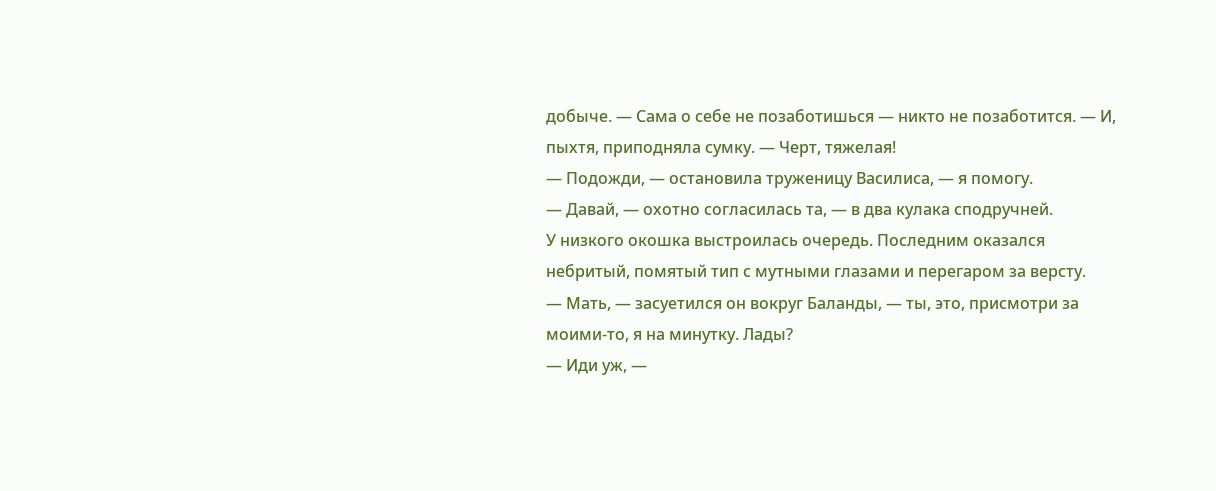добыче. — Сама о себе не позаботишься — никто не позаботится. — И, пыхтя, приподняла сумку. — Черт, тяжелая!
— Подожди, — остановила труженицу Василиса, — я помогу.
— Давай, — охотно согласилась та, — в два кулака сподручней.
У низкого окошка выстроилась очередь. Последним оказался небритый, помятый тип с мутными глазами и перегаром за версту.
— Мать, — засуетился он вокруг Баланды, — ты, это, присмотри за моими-то, я на минутку. Лады?
— Иди уж, —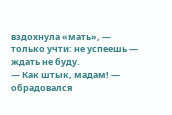вздохнула «мать», — только учти: не успеешь — ждать не буду.
— Как штык, мадам! — обрадовался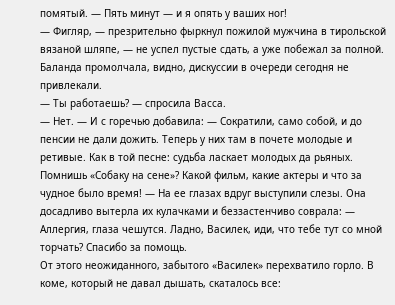помятый. — Пять минут — и я опять у ваших ног!
— Фигляр, — презрительно фыркнул пожилой мужчина в тирольской вязаной шляпе, — не успел пустые сдать, а уже побежал за полной.
Баланда промолчала, видно, дискуссии в очереди сегодня не привлекали.
— Ты работаешь? — спросила Васса.
— Нет. — И с горечью добавила: — Сократили, само собой, и до пенсии не дали дожить. Теперь у них там в почете молодые и ретивые. Как в той песне: судьба ласкает молодых да рьяных. Помнишь «Собаку на сене»? Какой фильм, какие актеры и что за чудное было время! — На ее глазах вдруг выступили слезы. Она досадливо вытерла их кулачками и беззастенчиво соврала: — Аллергия, глаза чешутся. Ладно, Василек, иди, что тебе тут со мной торчать? Спасибо за помощь.
От этого неожиданного, забытого «Василек» перехватило горло. В коме, который не давал дышать, скаталось все: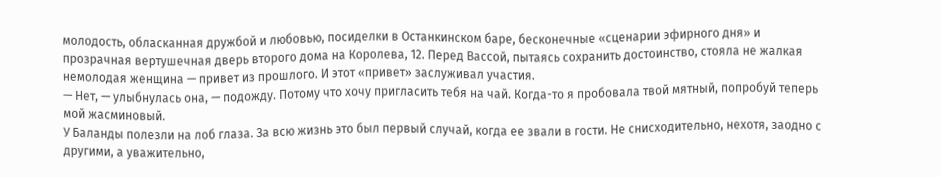молодость, обласканная дружбой и любовью, посиделки в Останкинском баре, бесконечные «сценарии эфирного дня» и прозрачная вертушечная дверь второго дома на Королева, 12. Перед Вассой, пытаясь сохранить достоинство, стояла не жалкая немолодая женщина — привет из прошлого. И этот «привет» заслуживал участия.
— Нет, — улыбнулась она, — подожду. Потому что хочу пригласить тебя на чай. Когда-то я пробовала твой мятный, попробуй теперь мой жасминовый.
У Баланды полезли на лоб глаза. За всю жизнь это был первый случай, когда ее звали в гости. Не снисходительно, нехотя, заодно с другими, а уважительно,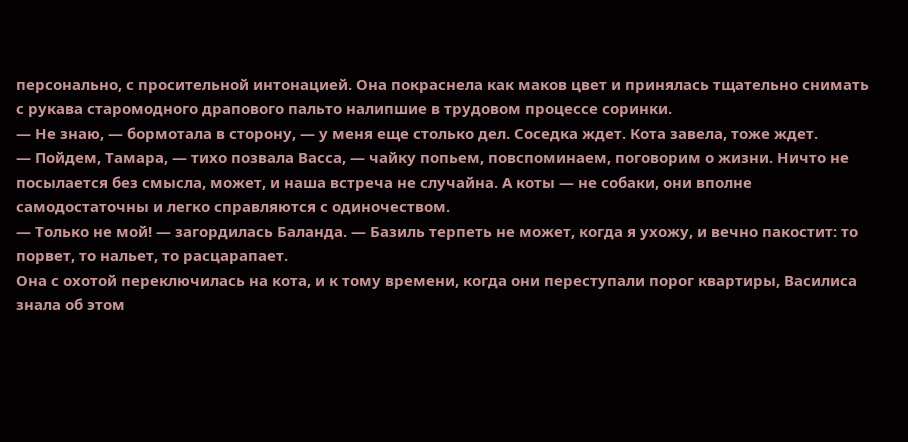персонально, с просительной интонацией. Она покраснела как маков цвет и принялась тщательно снимать с рукава старомодного драпового пальто налипшие в трудовом процессе соринки.
— Не знаю, — бормотала в сторону, — у меня еще столько дел. Соседка ждет. Кота завела, тоже ждет.
— Пойдем, Тамара, — тихо позвала Васса, — чайку попьем, повспоминаем, поговорим о жизни. Ничто не посылается без смысла, может, и наша встреча не случайна. А коты — не собаки, они вполне самодостаточны и легко справляются с одиночеством.
— Только не мой! — загордилась Баланда. — Базиль терпеть не может, когда я ухожу, и вечно пакостит: то порвет, то нальет, то расцарапает.
Она с охотой переключилась на кота, и к тому времени, когда они переступали порог квартиры, Василиса знала об этом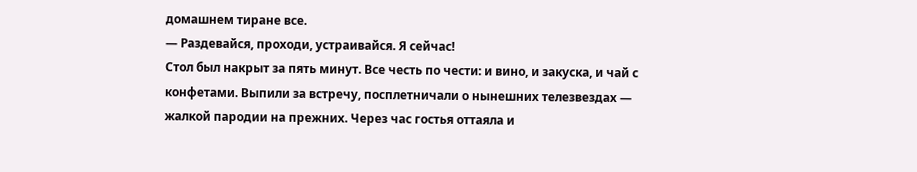домашнем тиране все.
— Раздевайся, проходи, устраивайся. Я сейчас!
Стол был накрыт за пять минут. Все честь по чести: и вино, и закуска, и чай с конфетами. Выпили за встречу, посплетничали о нынешних телезвездах — жалкой пародии на прежних. Через час гостья оттаяла и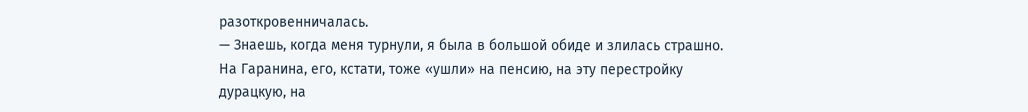разоткровенничалась.
— Знаешь, когда меня турнули, я была в большой обиде и злилась страшно. На Гаранина, его, кстати, тоже «ушли» на пенсию, на эту перестройку дурацкую, на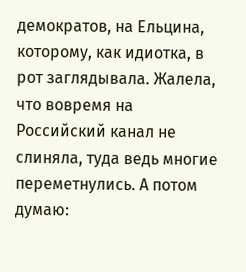демократов, на Ельцина, которому, как идиотка, в рот заглядывала. Жалела, что вовремя на Российский канал не слиняла, туда ведь многие переметнулись. А потом думаю: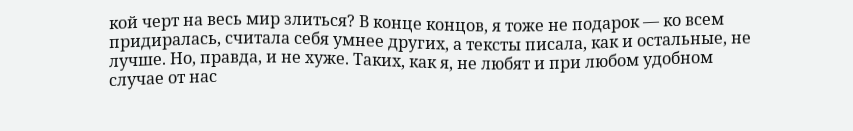кой черт на весь мир злиться? В конце концов, я тоже не подарок — ко всем придиралась, считала себя умнее других, а тексты писала, как и остальные, не лучше. Но, правда, и не хуже. Таких, как я, не любят и при любом удобном случае от нас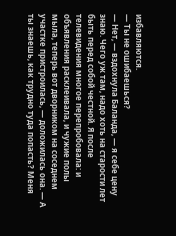избавляются.
— Ты не ошибаешься?
— Нет, — вздохнула Баланда, — я себе цену знаю. Чего уж там, надо хоть на старости лет быть перед собой честной. Я после телевидения многое перепробовала: и объявления расклеивала, и чужие полы мыла, теперь вот дворником на соседнем участке пристроилась, — доложилась она. — А ты знаешь, как трудно туда попасть? Меня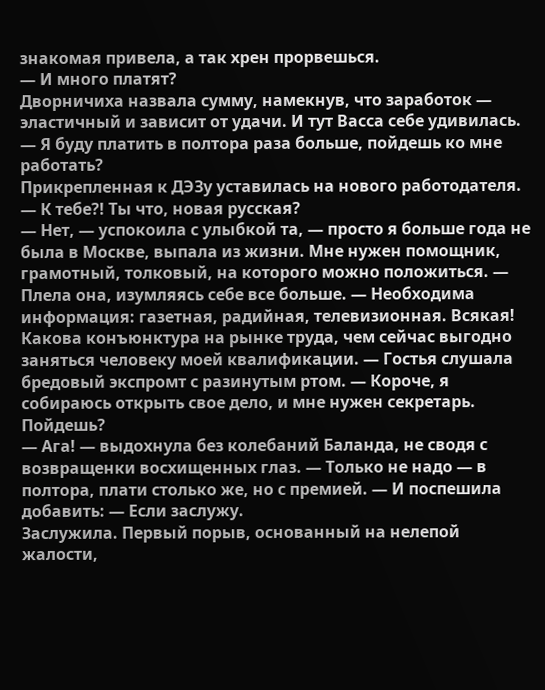знакомая привела, а так хрен прорвешься.
— И много платят?
Дворничиха назвала сумму, намекнув, что заработок — эластичный и зависит от удачи. И тут Васса себе удивилась.
— Я буду платить в полтора раза больше, пойдешь ко мне работать?
Прикрепленная к ДЭЗу уставилась на нового работодателя.
— К тебе?! Ты что, новая русская?
— Нет, — успокоила с улыбкой та, — просто я больше года не была в Москве, выпала из жизни. Мне нужен помощник, грамотный, толковый, на которого можно положиться. — Плела она, изумляясь себе все больше. — Необходима информация: газетная, радийная, телевизионная. Всякая! Какова конъюнктура на рынке труда, чем сейчас выгодно заняться человеку моей квалификации. — Гостья слушала бредовый экспромт с разинутым ртом. — Короче, я собираюсь открыть свое дело, и мне нужен секретарь. Пойдешь?
— Ага! — выдохнула без колебаний Баланда, не сводя с возвращенки восхищенных глаз. — Только не надо — в полтора, плати столько же, но с премией. — И поспешила добавить: — Если заслужу.
Заслужила. Первый порыв, основанный на нелепой жалости,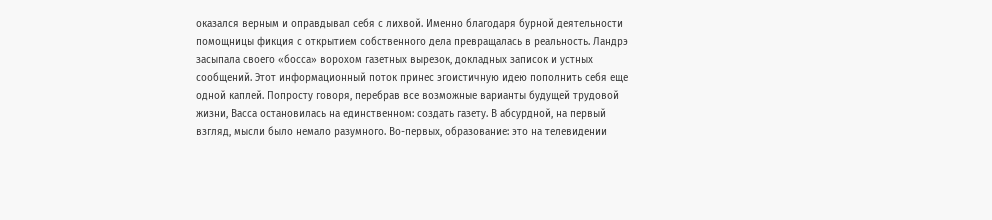оказался верным и оправдывал себя с лихвой. Именно благодаря бурной деятельности помощницы фикция с открытием собственного дела превращалась в реальность. Ландрэ засыпала своего «босса» ворохом газетных вырезок, докладных записок и устных сообщений. Этот информационный поток принес эгоистичную идею пополнить себя еще одной каплей. Попросту говоря, перебрав все возможные варианты будущей трудовой жизни, Васса остановилась на единственном: создать газету. В абсурдной, на первый взгляд, мысли было немало разумного. Во-первых, образование: это на телевидении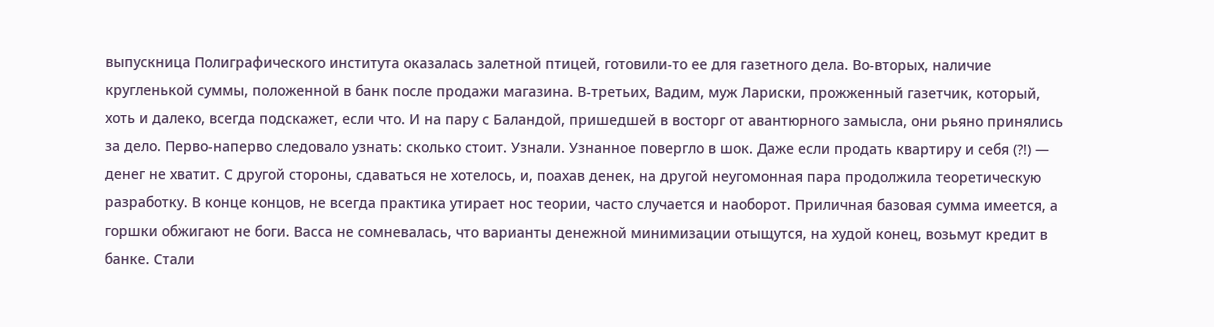выпускница Полиграфического института оказалась залетной птицей, готовили-то ее для газетного дела. Во-вторых, наличие кругленькой суммы, положенной в банк после продажи магазина. В-третьих, Вадим, муж Лариски, прожженный газетчик, который, хоть и далеко, всегда подскажет, если что. И на пару с Баландой, пришедшей в восторг от авантюрного замысла, они рьяно принялись за дело. Перво-наперво следовало узнать: сколько стоит. Узнали. Узнанное повергло в шок. Даже если продать квартиру и себя (?!) — денег не хватит. С другой стороны, сдаваться не хотелось, и, поахав денек, на другой неугомонная пара продолжила теоретическую разработку. В конце концов, не всегда практика утирает нос теории, часто случается и наоборот. Приличная базовая сумма имеется, а горшки обжигают не боги. Васса не сомневалась, что варианты денежной минимизации отыщутся, на худой конец, возьмут кредит в банке. Стали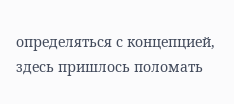определяться с концепцией, здесь пришлось поломать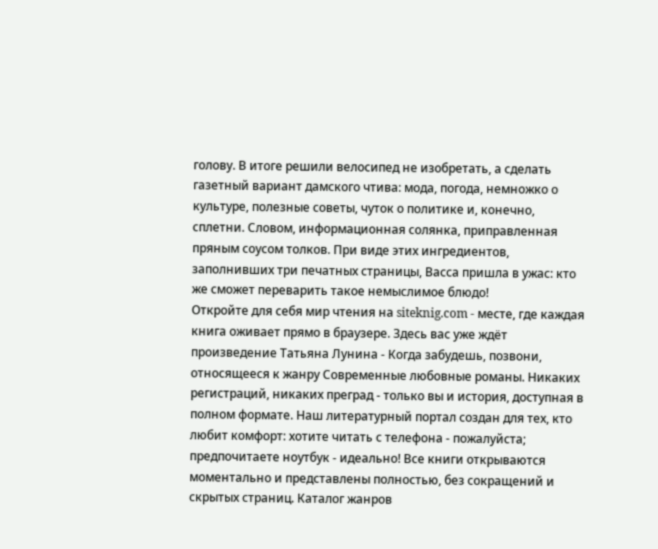голову. В итоге решили велосипед не изобретать, а сделать газетный вариант дамского чтива: мода, погода, немножко о культуре, полезные советы, чуток о политике и, конечно, сплетни. Словом, информационная солянка, приправленная пряным соусом толков. При виде этих ингредиентов, заполнивших три печатных страницы, Васса пришла в ужас: кто же сможет переварить такое немыслимое блюдо!
Откройте для себя мир чтения на siteknig.com - месте, где каждая книга оживает прямо в браузере. Здесь вас уже ждёт произведение Татьяна Лунина - Когда забудешь, позвони, относящееся к жанру Современные любовные романы. Никаких регистраций, никаких преград - только вы и история, доступная в полном формате. Наш литературный портал создан для тех, кто любит комфорт: хотите читать с телефона - пожалуйста; предпочитаете ноутбук - идеально! Все книги открываются моментально и представлены полностью, без сокращений и скрытых страниц. Каталог жанров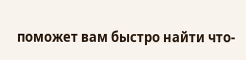поможет вам быстро найти что-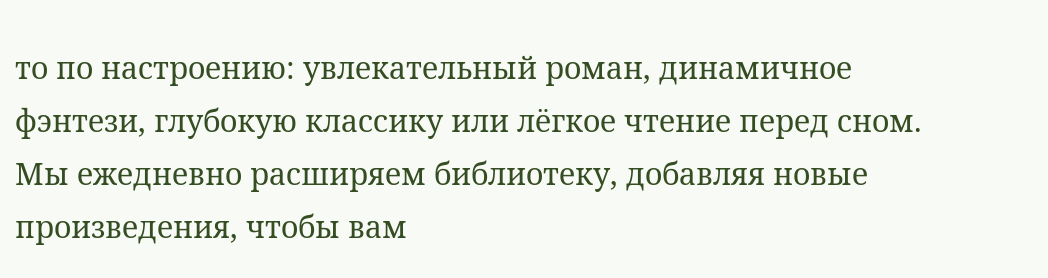то по настроению: увлекательный роман, динамичное фэнтези, глубокую классику или лёгкое чтение перед сном. Мы ежедневно расширяем библиотеку, добавляя новые произведения, чтобы вам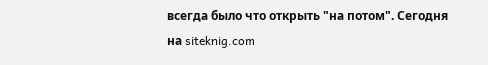всегда было что открыть "на потом". Сегодня на siteknig.com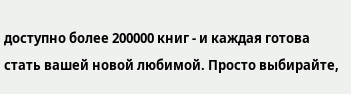доступно более 200000 книг - и каждая готова стать вашей новой любимой. Просто выбирайте,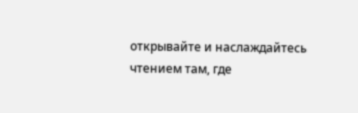открывайте и наслаждайтесь чтением там, где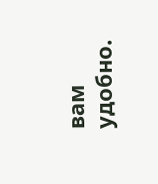вам удобно.